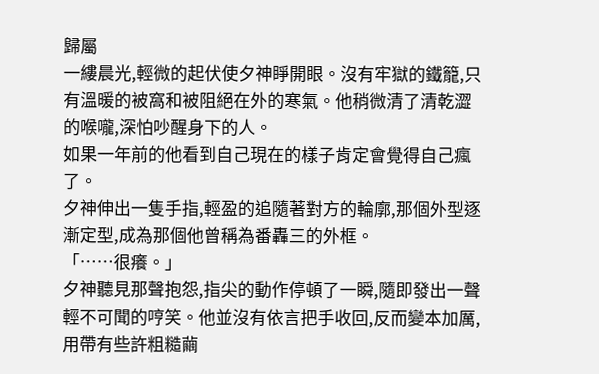歸屬
一縷晨光,輕微的起伏使夕神睜開眼。沒有牢獄的鐵籠,只有溫暖的被窩和被阻絕在外的寒氣。他稍微清了清乾澀的喉嚨,深怕吵醒身下的人。
如果一年前的他看到自己現在的樣子肯定會覺得自己瘋了。
夕神伸出一隻手指,輕盈的追隨著對方的輪廓,那個外型逐漸定型,成為那個他曾稱為番轟三的外框。
「⋯⋯很癢。」
夕神聽見那聲抱怨,指尖的動作停頓了一瞬,隨即發出一聲輕不可聞的哼笑。他並沒有依言把手收回,反而變本加厲,用帶有些許粗糙繭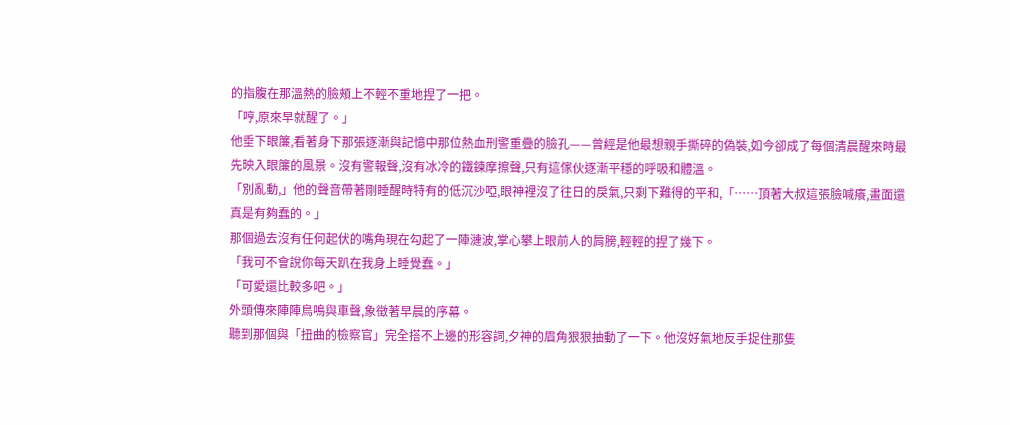的指腹在那溫熱的臉頰上不輕不重地捏了一把。
「哼,原來早就醒了。」
他垂下眼簾,看著身下那張逐漸與記憶中那位熱血刑警重疊的臉孔——曾經是他最想親手撕碎的偽裝,如今卻成了每個清晨醒來時最先映入眼簾的風景。沒有警報聲,沒有冰冷的鐵鍊摩擦聲,只有這傢伙逐漸平穩的呼吸和體溫。
「別亂動,」他的聲音帶著剛睡醒時特有的低沉沙啞,眼神裡沒了往日的戾氣,只剩下難得的平和,「⋯⋯頂著大叔這張臉喊癢,畫面還真是有夠蠢的。」
那個過去沒有任何起伏的嘴角現在勾起了一陣漣波,掌心攀上眼前人的肩膀,輕輕的捏了幾下。
「我可不會說你每天趴在我身上睡覺蠢。」
「可愛還比較多吧。」
外頭傳來陣陣鳥鳴與車聲,象徵著早晨的序幕。
聽到那個與「扭曲的檢察官」完全搭不上邊的形容詞,夕神的眉角狠狠抽動了一下。他沒好氣地反手捉住那隻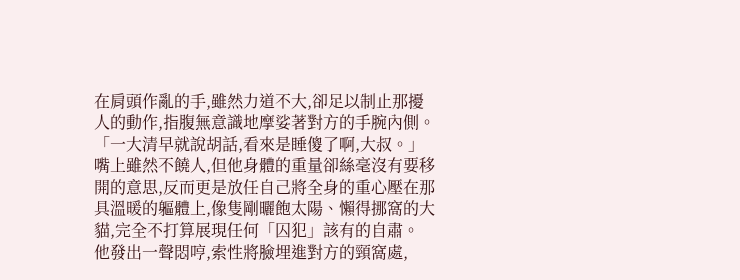在肩頭作亂的手,雖然力道不大,卻足以制止那擾人的動作,指腹無意識地摩娑著對方的手腕內側。
「一大清早就說胡話,看來是睡傻了啊,大叔。」
嘴上雖然不饒人,但他身體的重量卻絲毫沒有要移開的意思,反而更是放任自己將全身的重心壓在那具溫暖的軀體上,像隻剛曬飽太陽、懶得挪窩的大貓,完全不打算展現任何「囚犯」該有的自肅。
他發出一聲悶哼,索性將臉埋進對方的頸窩處,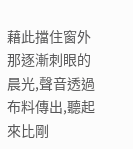藉此擋住窗外那逐漸刺眼的晨光,聲音透過布料傳出,聽起來比剛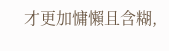才更加慵懶且含糊,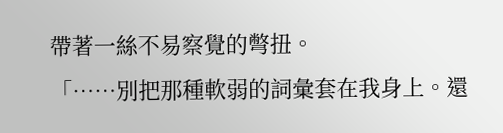帶著一絲不易察覺的彆扭。
「⋯⋯別把那種軟弱的詞彙套在我身上。還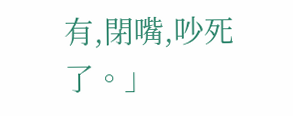有,閉嘴,吵死了。」